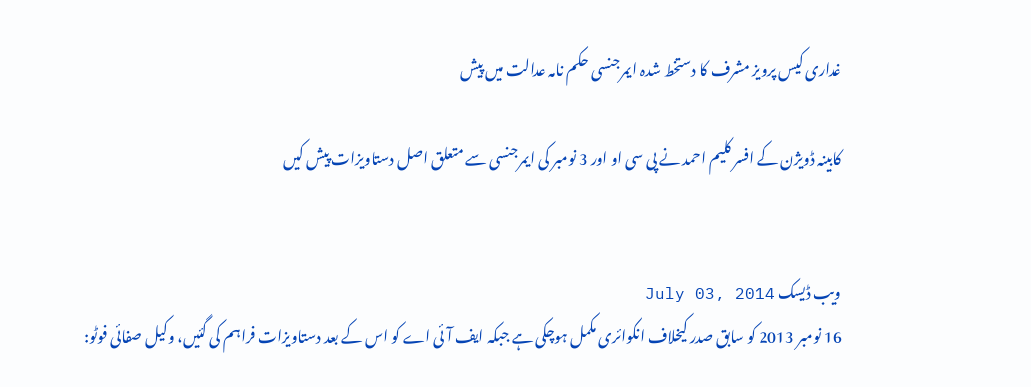غداری کیس پرویز مشرف کا دستخط شدہ ایمرجنسی حکم نامہ عدالت میں پیش

کابینہ ڈویژن کے افسر کلیم احمد نے پی سی او اور 3 نومبر کی ایمرجنسی سے متعلق اصل دستاویزات پیش کیں


ویب ڈیسک July 03, 2014
16 نومبر 2013 کو سابق صدر کیخلاف انکوائری مکمل ہوچکی ہے جبکہ ایف آئی اے کو اس کے بعد دستاویزات فراہم کی گئیں، وکیل صفائی فوٹو: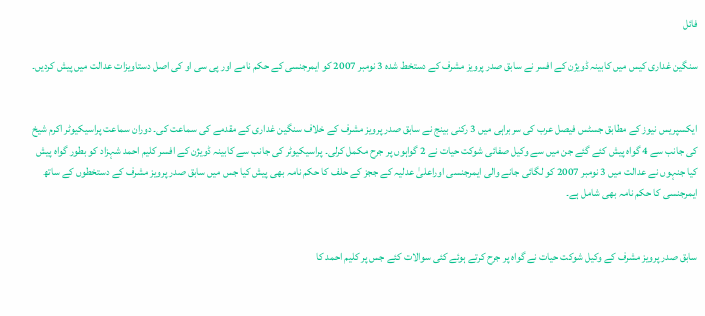فائل

سنگین غداری کیس میں کابینہ ڈویژن کے افسر نے سابق صدر پرویز مشرف کے دستخط شدہ 3 نومبر 2007 کو ایمرجنسی کے حکم نامے اور پی سی او کی اصل دستاویزات عدالت میں پیش کردیں۔


ایکسپریس نیوز کے مطابق جسٹس فیصل عرب کی سربراہی میں 3 رکنی بینج نے سابق صدر پرویز مشرف کے خلاف سنگین غداری کے مقدمے کی سماعت کی۔ دوران سماعت پراسیکیوٹر اکرم شیخ کی جانب سے 4 گواہ پیش کئے گئے جن میں سے وکیل صفائی شوکت حیات نے 2 گواہوں پر جرح مکمل کرلی۔ پراسیکیوٹر کی جانب سے کابینہ ڈویژن کے افسر کلیم احمد شہزاد کو بطور گواہ پیش کیا جنہوں نے عدالت میں 3 نومبر 2007 کو لگائی جانے والی ایمرجنسی اوراعلیٰ عدلیہ کے ججز کے حلف کا حکم نامہ بھی پیش کیا جس میں سابق صدر پرویز مشرف کے دستخطوں کے ساتھ ایمرجنسی کا حکم نامہ بھی شامل ہے۔


سابق صدر پرویز مشرف کے وکیل شوکت حیات نے گواہ پر جرح کرتے ہوئے کئی سوالات کئے جس پر کلیم احمد کا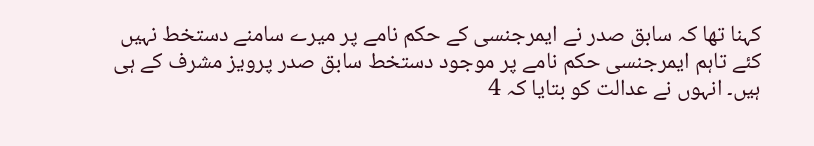کہنا تھا کہ سابق صدر نے ایمرجنسی کے حکم نامے پر میرے سامنے دستخط نہیں کئے تاہم ایمرجنسی حکم نامے پر موجود دستخط سابق صدر پرویز مشرف کے ہی ہیں۔ انہوں نے عدالت کو بتایا کہ 4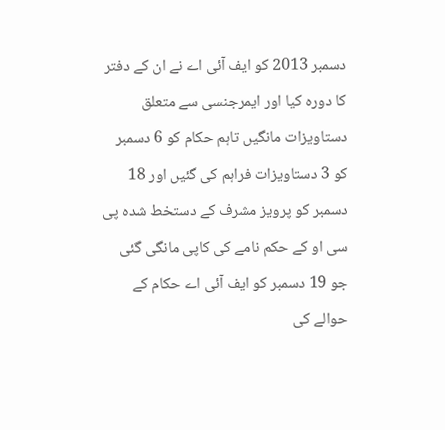دسمبر 2013 کو ایف آئی اے نے ان کے دفتر کا دورہ کیا اور ایمرجنسی سے متعلق دستاویزات مانگیں تاہم حکام کو 6 دسمبر کو 3 دستاویزات فراہم کی گئیں اور 18 دسمبر کو پرویز مشرف کے دستخط شدہ پی سی او کے حکم نامے کی کاپی مانگی گئی جو 19 دسمبر کو ایف آئی اے حکام کے حوالے کی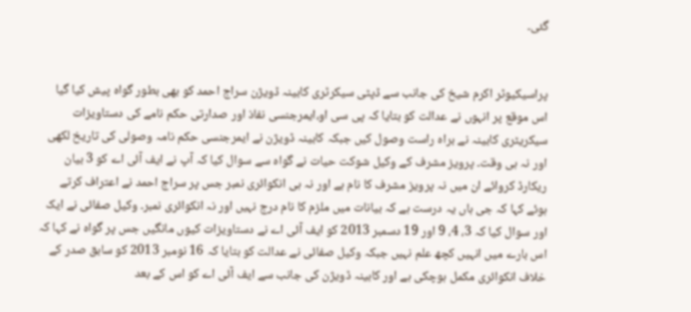گئی۔


پراسیکیوٹر اکرم شیخ کی جانب سے ڈپٹی سیکرٹری کابینہ ڈویژن سراج احمد کو بھی بطور گواہ پیش کیا گیا اس موقع پر انہوں نے عدالت کو بتایا کہ پی سی او،ایمرجنسی نفاذ اور صدارتی حکم نامے کی دستاویزات سیکریٹری کابینہ نے براہ راست وصول کیں جبکہ کابینہ ڈویژن نے ایمرجنسی حکم نامہ وصولی کی تاریخ لکھی اور نہ ہی وقت۔ پرویز مشرف کے وکیل شوکت حیات نے گواہ سے سوال کیا کہ آپ نے ایف آئی اے کو 3 بیان ریکارڈ کروائے ان میں نہ پرویز مشرف کا نام ہے اور نہ ہی انکوائری نمبر جس پر سراج احمد نے اعتراف کرتے ہوئے کہا کہ جی ہاں یہ درست ہے کہ بیانات میں ملزم کا نام درج نہیں اور نہ انکوائری نمبر۔ وکیل صفائی نے ایک اور سوال کیا کہ 3، 4، 9 اور 19 دسمبر 2013 کو ایف آئی اے نے دستاویزات کیوں مانگیں جس پر گواہ نے کہا کہ اس بارے میں انہیں کچھ علم نہیں جبکہ وکیل صفائی نے عدالت کو بتایا کہ 16 نومبر 2013 کو سابق صدر کے خلاف انکوائری مکمل ہوچکی ہے اور کابینہ ڈویژن کی جانب سے ایف آئی اے کو اس کے بعد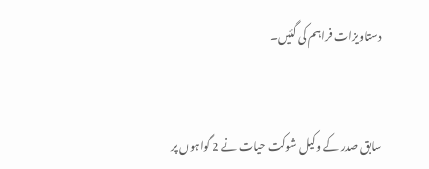دستاویزات فراہم کی گئیں۔


سابق صدر کے وکیل شوکت حیات نے 2 گواہوں پر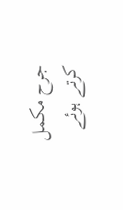جرح مکمل کرتے ہوئے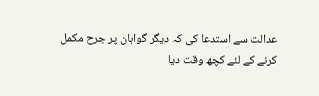عدالت سے استدعا کی کہ دیگر گواہان پر جرح مکمل کرنے کے لئے کچھ وقت دیا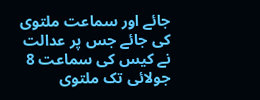جائے اور سماعت ملتوی کی جائے جس پر عدالت نے کیس کی سماعت 8 جولائی تک ملتوی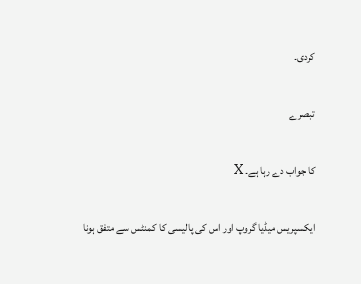کردی۔

تبصرے

کا جواب دے رہا ہے۔ X

ایکسپریس میڈیا گروپ اور اس کی پالیسی کا کمنٹس سے متفق ہونا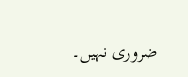ضروری نہیں۔